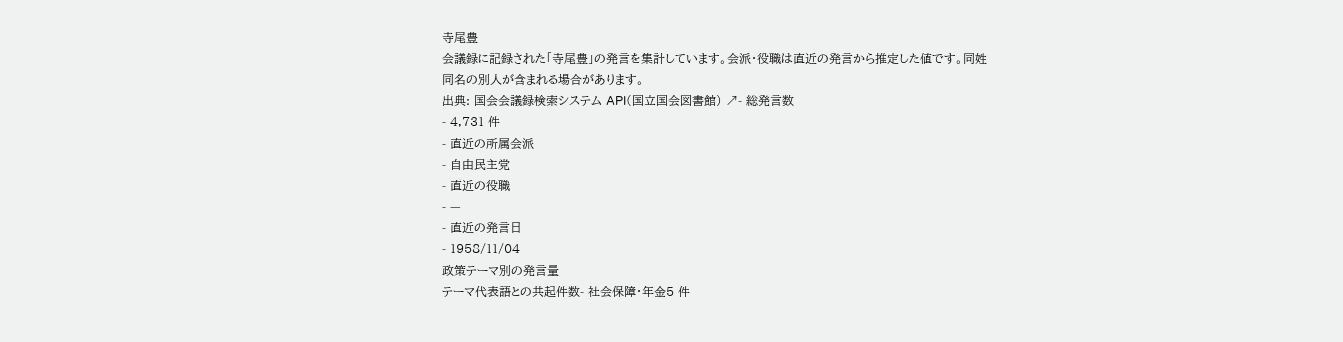寺尾豊
会議録に記録された「寺尾豊」の発言を集計しています。会派・役職は直近の発言から推定した値です。同姓同名の別人が含まれる場合があります。
出典: 国会会議録検索システム API(国立国会図書館) ↗- 総発言数
- 4,731 件
- 直近の所属会派
- 自由民主党
- 直近の役職
- —
- 直近の発言日
- 1958/11/04
政策テーマ別の発言量
テーマ代表語との共起件数- 社会保障・年金5 件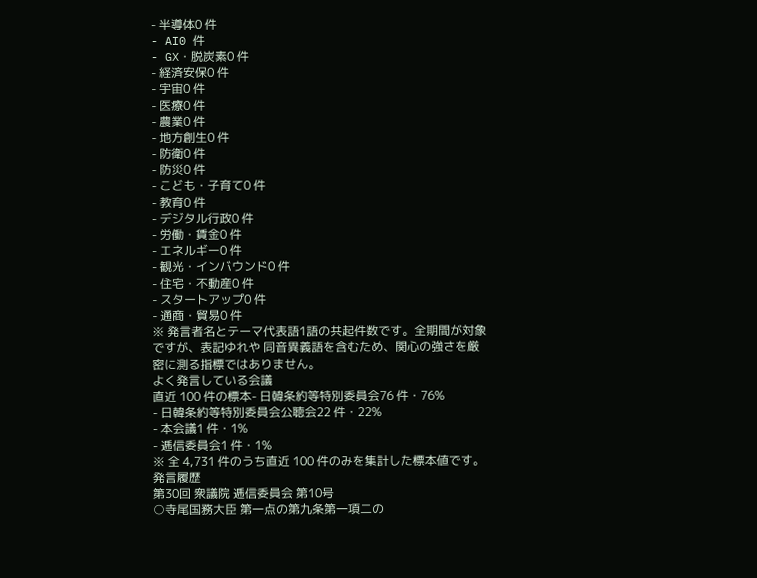- 半導体0 件
- AI0 件
- GX・脱炭素0 件
- 経済安保0 件
- 宇宙0 件
- 医療0 件
- 農業0 件
- 地方創生0 件
- 防衛0 件
- 防災0 件
- こども・子育て0 件
- 教育0 件
- デジタル行政0 件
- 労働・賃金0 件
- エネルギー0 件
- 観光・インバウンド0 件
- 住宅・不動産0 件
- スタートアップ0 件
- 通商・貿易0 件
※ 発言者名とテーマ代表語1語の共起件数です。全期間が対象ですが、表記ゆれや 同音異義語を含むため、関心の強さを厳密に測る指標ではありません。
よく発言している会議
直近 100 件の標本- 日韓条約等特別委員会76 件・76%
- 日韓条約等特別委員会公聴会22 件・22%
- 本会議1 件・1%
- 逓信委員会1 件・1%
※ 全 4,731 件のうち直近 100 件のみを集計した標本値です。
発言履歴
第30回 衆議院 逓信委員会 第10号
○寺尾国務大臣 第一点の第九条第一項二の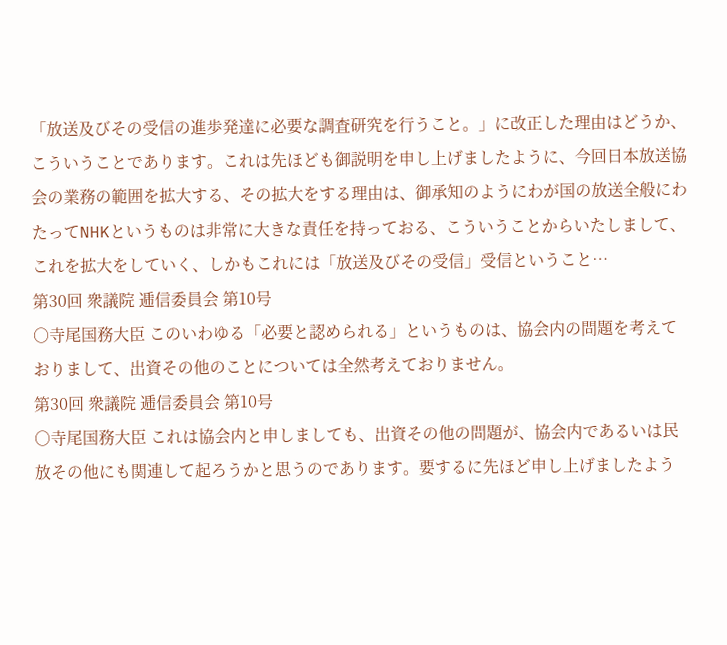「放送及びその受信の進歩発達に必要な調査研究を行うこと。」に改正した理由はどうか、こういうことであります。これは先ほども御説明を申し上げましたように、今回日本放送協会の業務の範囲を拡大する、その拡大をする理由は、御承知のようにわが国の放送全般にわたってNHKというものは非常に大きな責任を持っておる、こういうことからいたしまして、これを拡大をしていく、しかもこれには「放送及びその受信」受信ということ…
第30回 衆議院 逓信委員会 第10号
○寺尾国務大臣 このいわゆる「必要と認められる」というものは、協会内の問題を考えておりまして、出資その他のことについては全然考えておりません。
第30回 衆議院 逓信委員会 第10号
○寺尾国務大臣 これは協会内と申しましても、出資その他の問題が、協会内であるいは民放その他にも関連して起ろうかと思うのであります。要するに先ほど申し上げましたよう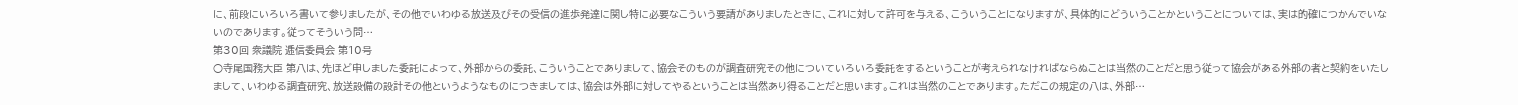に、前段にいろいろ書いて参りましたが、その他でいわゆる放送及びその受信の進歩発達に関し特に必要なこういう要請がありましたときに、これに対して許可を与える、こういうことになりますが、具体的にどういうことかということについては、実は的確につかんでいないのであります。従ってそういう問…
第30回 衆議院 逓信委員会 第10号
○寺尾国務大臣 第八は、先ほど申しました委託によって、外部からの委託、こういうことでありまして、協会そのものが調査研究その他についていろいろ委託をするということが考えられなければならぬことは当然のことだと思う従って協会がある外部の者と契約をいたしまして、いわゆる調査研究、放送設備の設計その他というようなものにつきましては、協会は外部に対してやるということは当然あり得ることだと思います。これは当然のことであります。ただこの規定の八は、外部…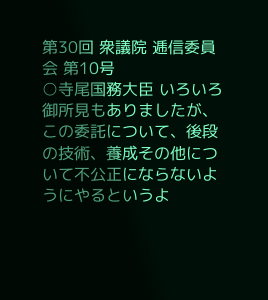第30回 衆議院 逓信委員会 第10号
○寺尾国務大臣 いろいろ御所見もありましたが、この委託について、後段の技術、養成その他について不公正にならないようにやるというよ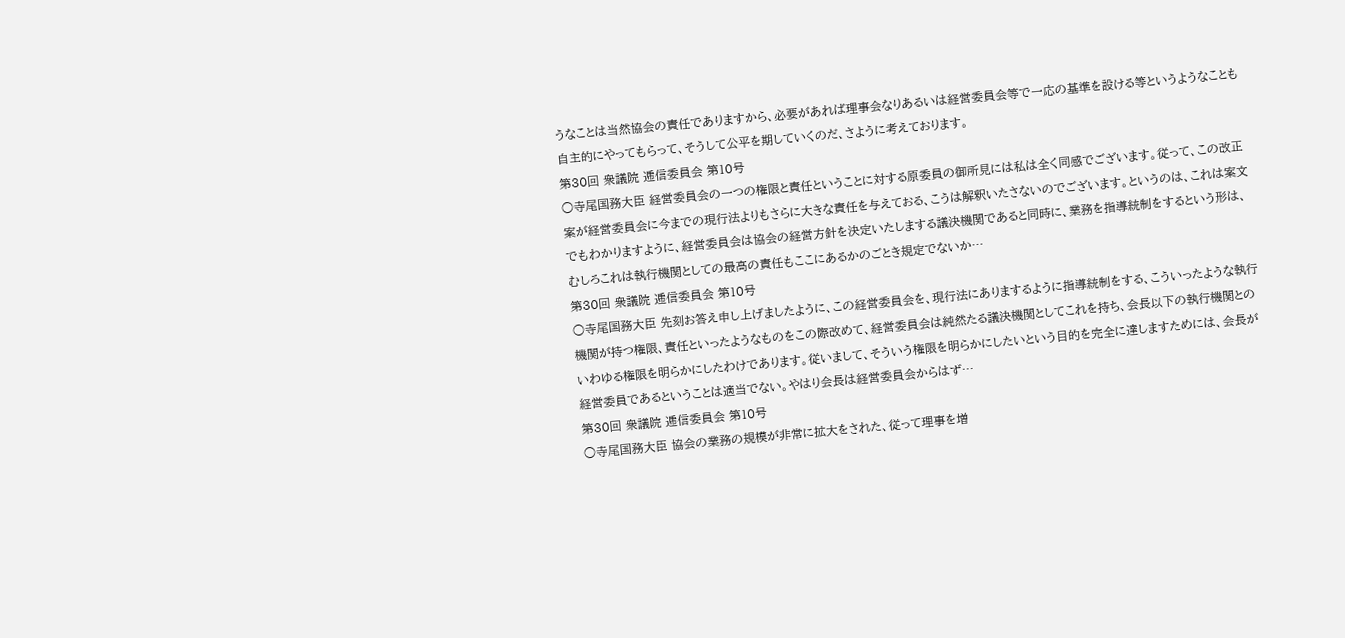うなことは当然協会の責任でありますから、必要があれば理事会なりあるいは経営委員会等で一応の基準を設ける等というようなことも自主的にやってもらって、そうして公平を期していくのだ、さように考えております。
第30回 衆議院 逓信委員会 第10号
○寺尾国務大臣 経営委員会の一つの権限と責任ということに対する原委員の御所見には私は全く同感でございます。従って、この改正案が経営委員会に今までの現行法よりもさらに大きな責任を与えておる、こうは解釈いたさないのでございます。というのは、これは案文でもわかりますように、経営委員会は協会の経営方針を決定いたしまする議決機関であると同時に、業務を指導統制をするという形は、むしろこれは執行機関としての最高の責任もここにあるかのごとき規定でないか…
第30回 衆議院 逓信委員会 第10号
○寺尾国務大臣 先刻お答え申し上げましたように、この経営委員会を、現行法にありまするように指導統制をする、こういったような執行機関が持つ権限、責任といったようなものをこの際改めて、経営委員会は純然たる議決機関としてこれを持ち、会長以下の執行機関とのいわゆる権限を明らかにしたわけであります。従いまして、そういう権限を明らかにしたいという目的を完全に達しますためには、会長が経営委員であるということは適当でない。やはり会長は経営委員会からはず…
第30回 衆議院 逓信委員会 第10号
○寺尾国務大臣 協会の業務の規模が非常に拡大をされた、従って理事を増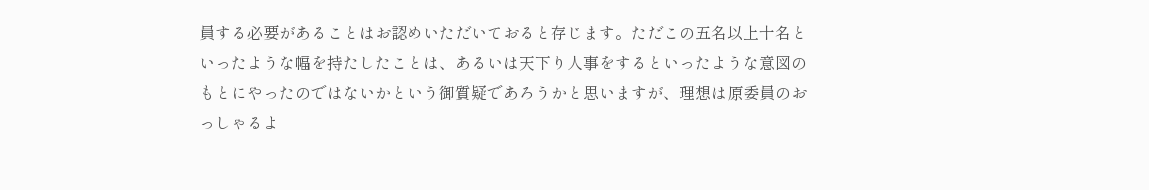員する必要があることはお認めいただいておると存じます。ただこの五名以上十名といったような幅を持たしたことは、あるいは天下り人事をするといったような意図のもとにやったのではないかという御質疑であろうかと思いますが、理想は原委員のおっしゃるよ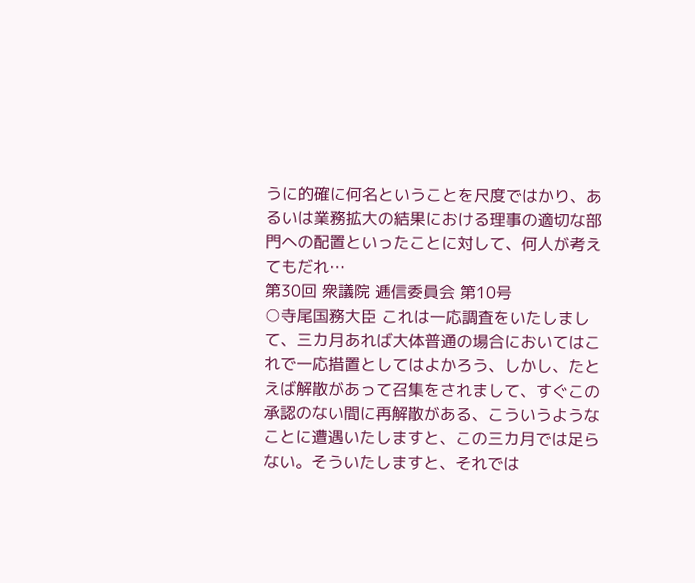うに的確に何名ということを尺度ではかり、あるいは業務拡大の結果における理事の適切な部門への配置といったことに対して、何人が考えてもだれ…
第30回 衆議院 逓信委員会 第10号
○寺尾国務大臣 これは一応調査をいたしまして、三カ月あれば大体普通の場合においてはこれで一応措置としてはよかろう、しかし、たとえば解散があって召集をされまして、すぐこの承認のない間に再解散がある、こういうようなことに遭遇いたしますと、この三カ月では足らない。そういたしますと、それでは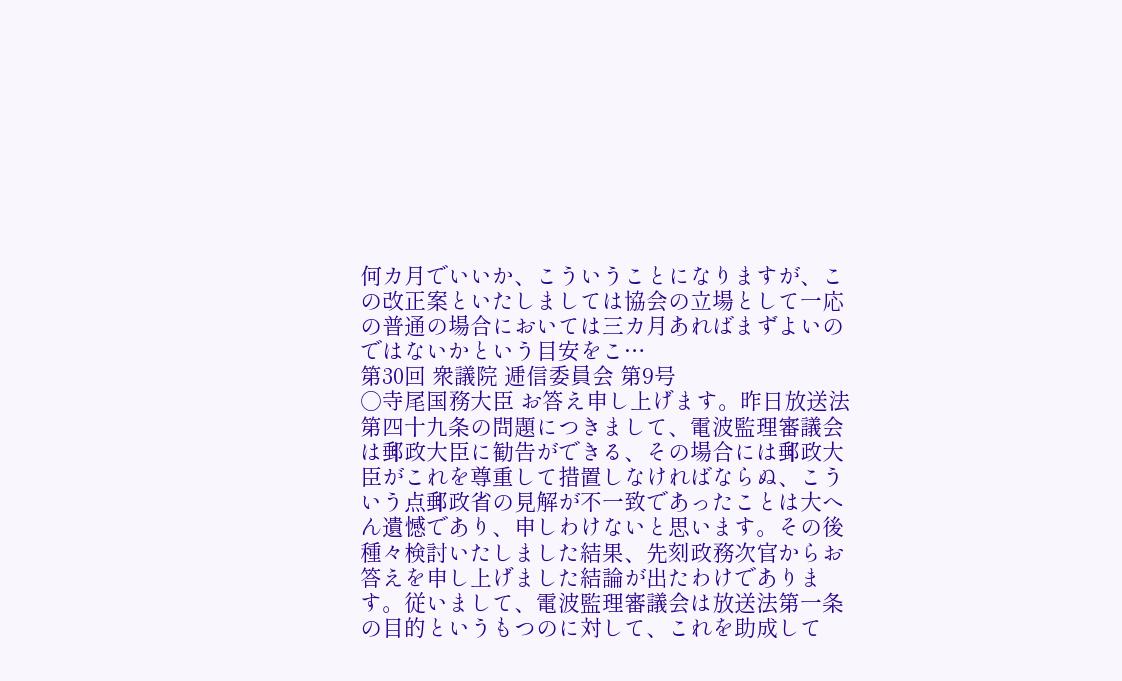何カ月でいいか、こういうことになりますが、この改正案といたしましては協会の立場として一応の普通の場合においては三カ月あればまずよいのではないかという目安をこ…
第30回 衆議院 逓信委員会 第9号
○寺尾国務大臣 お答え申し上げます。昨日放送法第四十九条の問題につきまして、電波監理審議会は郵政大臣に勧告ができる、その場合には郵政大臣がこれを尊重して措置しなければならぬ、こういう点郵政省の見解が不一致であったことは大へん遺憾であり、申しわけないと思います。その後種々検討いたしました結果、先刻政務次官からお答えを申し上げました結論が出たわけであります。従いまして、電波監理審議会は放送法第一条の目的というもつのに対して、これを助成して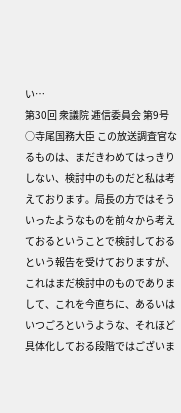い…
第30回 衆議院 逓信委員会 第9号
○寺尾国務大臣 この放送調査官なるものは、まだきわめてはっきりしない、検討中のものだと私は考えております。局長の方ではそういったようなものを前々から考えておるということで検討しておるという報告を受けておりますが、これはまだ検討中のものでありまして、これを今直ちに、あるいはいつごろというような、それほど具体化しておる段階ではございま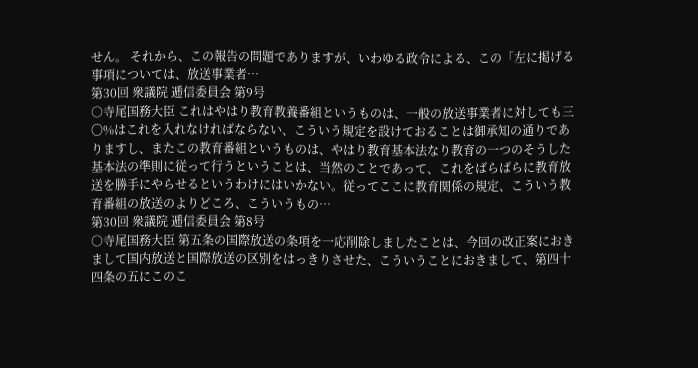せん。 それから、この報告の問題でありますが、いわゆる政令による、この「左に掲げる事項については、放送事業者…
第30回 衆議院 逓信委員会 第9号
○寺尾国務大臣 これはやはり教育教養番組というものは、一般の放送事業者に対しても三〇%はこれを入れなければならない、こういう規定を設けておることは御承知の通りでありますし、またこの教育番組というものは、やはり教育基本法なり教育の一つのそうした基本法の準則に従って行うということは、当然のことであって、これをばらばらに教育放送を勝手にやらせるというわけにはいかない。従ってここに教育関係の規定、こういう教育番組の放送のよりどころ、こういうもの…
第30回 衆議院 逓信委員会 第8号
○寺尾国務大臣 第五条の国際放送の条項を一応削除しましたことは、今回の改正案におきまして国内放送と国際放送の区別をはっきりさせた、こういうことにおきまして、第四十四条の五にこのこ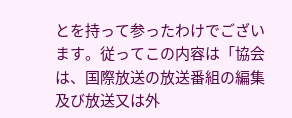とを持って参ったわけでございます。従ってこの内容は「協会は、国際放送の放送番組の編集及び放送又は外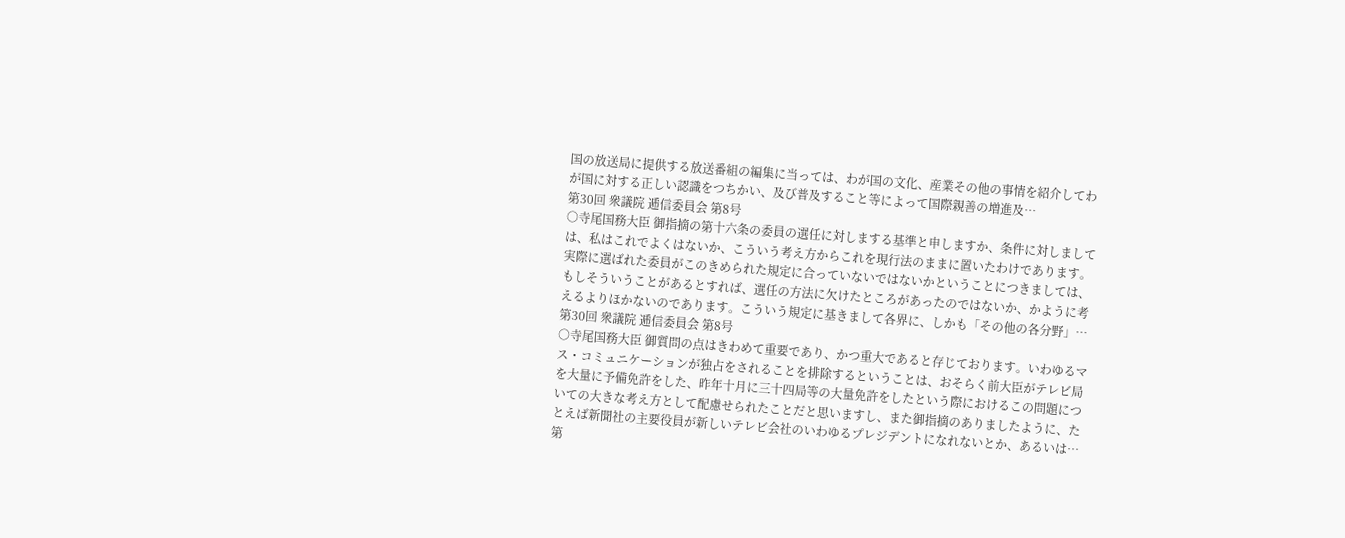国の放送局に提供する放送番組の編集に当っては、わが国の文化、産業その他の事情を紹介してわが国に対する正しい認識をつちかい、及び普及すること等によって国際親善の増進及…
第30回 衆議院 逓信委員会 第8号
○寺尾国務大臣 御指摘の第十六条の委員の選任に対しまする基準と申しますか、条件に対しましては、私はこれでよくはないか、こういう考え方からこれを現行法のままに置いたわけであります。実際に選ばれた委員がこのきめられた規定に合っていないではないかということにつきましては、もしそういうことがあるとすれば、選任の方法に欠けたところがあったのではないか、かように考えるよりほかないのであります。こういう規定に基きまして各界に、しかも「その他の各分野」…
第30回 衆議院 逓信委員会 第8号
○寺尾国務大臣 御質問の点はきわめて重要であり、かつ重大であると存じております。いわゆるマス・コミュニケーションが独占をされることを排除するということは、おそらく前大臣がテレビ局を大量に予備免許をした、昨年十月に三十四局等の大量免許をしたという際におけるこの問題についての大きな考え方として配慮せられたことだと思いますし、また御指摘のありましたように、たとえば新聞社の主要役員が新しいテレビ会社のいわゆるプレジデントになれないとか、あるいは…
第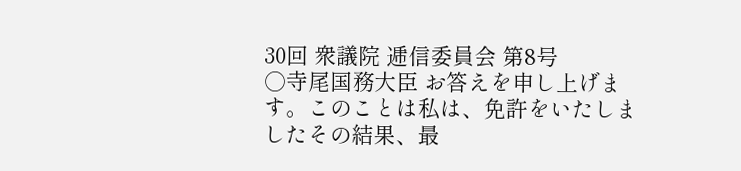30回 衆議院 逓信委員会 第8号
○寺尾国務大臣 お答えを申し上げます。このことは私は、免許をいたしましたその結果、最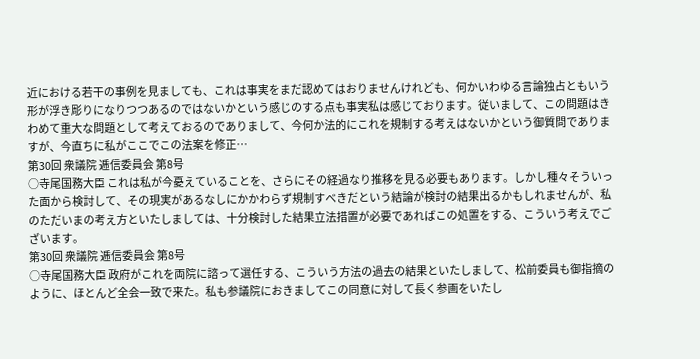近における若干の事例を見ましても、これは事実をまだ認めてはおりませんけれども、何かいわゆる言論独占ともいう形が浮き彫りになりつつあるのではないかという感じのする点も事実私は感じております。従いまして、この問題はきわめて重大な問題として考えておるのでありまして、今何か法的にこれを規制する考えはないかという御質問でありますが、今直ちに私がここでこの法案を修正…
第30回 衆議院 逓信委員会 第8号
○寺尾国務大臣 これは私が今憂えていることを、さらにその経過なり推移を見る必要もあります。しかし種々そういった面から検討して、その現実があるなしにかかわらず規制すべきだという結論が検討の結果出るかもしれませんが、私のただいまの考え方といたしましては、十分検討した結果立法措置が必要であればこの処置をする、こういう考えでございます。
第30回 衆議院 逓信委員会 第8号
○寺尾国務大臣 政府がこれを両院に諮って選任する、こういう方法の過去の結果といたしまして、松前委員も御指摘のように、ほとんど全会一致で来た。私も参議院におきましてこの同意に対して長く参画をいたし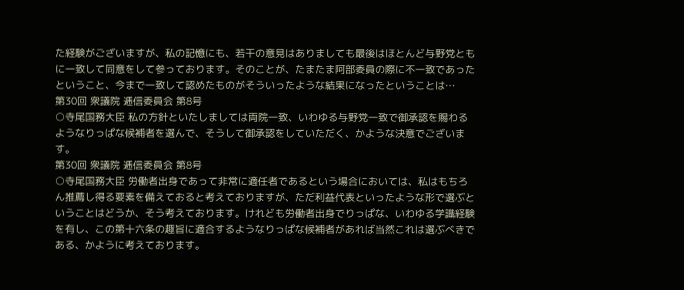た経験がございますが、私の記憶にも、若干の意見はありましても最後はほとんど与野党ともに一致して同意をして参っております。そのことが、たまたま阿部委員の際に不一致であったということ、今まで一致して認めたものがそういったような結果になったということは…
第30回 衆議院 逓信委員会 第8号
○寺尾国務大臣 私の方針といたしましては両院一致、いわゆる与野党一致で御承認を賜わるようなりっぱな候補者を選んで、そうして御承認をしていただく、かような決意でございます。
第30回 衆議院 逓信委員会 第8号
○寺尾国務大臣 労働者出身であって非常に適任者であるという場合においては、私はもちろん推薦し得る要素を備えておると考えておりますが、ただ利益代表といったような形で選ぶということはどうか、そう考えております。けれども労働者出身でりっぱな、いわゆる学識経験を有し、この第十六条の趣旨に適合するようなりっぱな候補者があれば当然これは選ぶべきである、かように考えております。